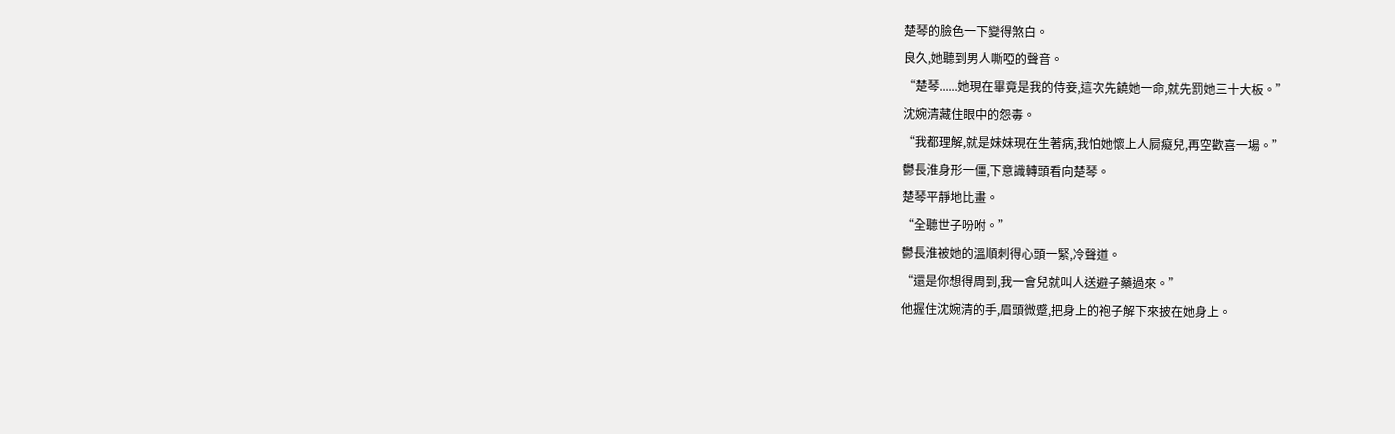楚琴的臉色一下變得煞白。
良久,她聽到男人嘶啞的聲音。
“楚琴......她現在畢竟是我的侍妾,這次先饒她一命,就先罰她三十大板。”
沈婉清藏住眼中的怨毒。
“我都理解,就是妹妹現在生著病,我怕她懷上人屙癡兒,再空歡喜一場。”
鬱長淮身形一僵,下意識轉頭看向楚琴。
楚琴平靜地比畫。
“全聽世子吩咐。”
鬱長淮被她的溫順刺得心頭一緊,冷聲道。
“還是你想得周到,我一會兒就叫人送避子藥過來。”
他握住沈婉清的手,眉頭微蹙,把身上的袍子解下來披在她身上。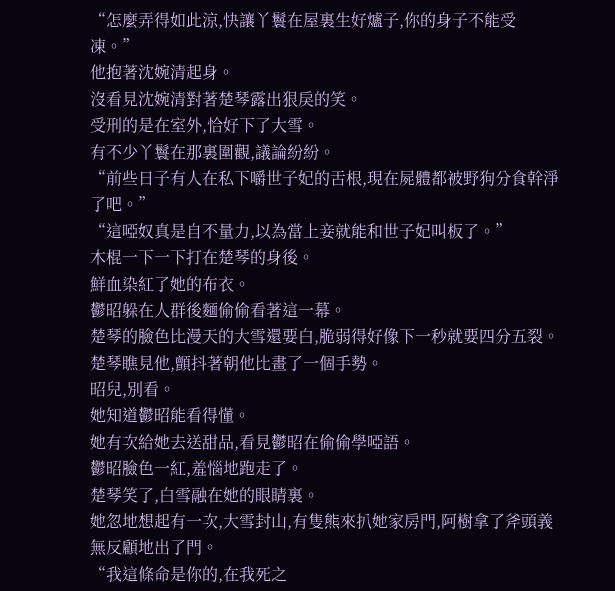“怎麼弄得如此涼,快讓丫鬟在屋裏生好爐子,你的身子不能受凍。”
他抱著沈婉清起身。
沒看見沈婉清對著楚琴露出狠戾的笑。
受刑的是在室外,恰好下了大雪。
有不少丫鬟在那裏圍觀,議論紛紛。
“前些日子有人在私下嚼世子妃的舌根,現在屍體都被野狗分食幹淨了吧。”
“這啞奴真是自不量力,以為當上妾就能和世子妃叫板了。”
木棍一下一下打在楚琴的身後。
鮮血染紅了她的布衣。
鬱昭躲在人群後麵偷偷看著這一幕。
楚琴的臉色比漫天的大雪還要白,脆弱得好像下一秒就要四分五裂。
楚琴瞧見他,顫抖著朝他比畫了一個手勢。
昭兒,別看。
她知道鬱昭能看得懂。
她有次給她去送甜品,看見鬱昭在偷偷學啞語。
鬱昭臉色一紅,羞惱地跑走了。
楚琴笑了,白雪融在她的眼睛裏。
她忽地想起有一次,大雪封山,有隻熊來扒她家房門,阿樹拿了斧頭義無反顧地出了門。
“我這條命是你的,在我死之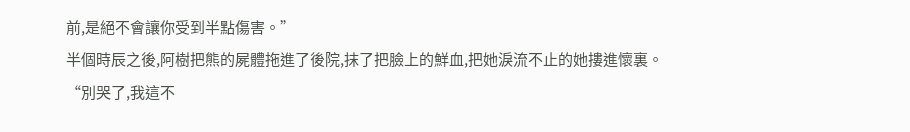前,是絕不會讓你受到半點傷害。”
半個時辰之後,阿樹把熊的屍體拖進了後院,抹了把臉上的鮮血,把她淚流不止的她摟進懷裏。
“別哭了,我這不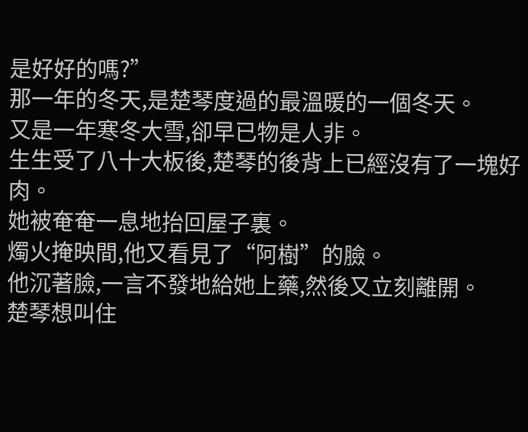是好好的嗎?”
那一年的冬天,是楚琴度過的最溫暖的一個冬天。
又是一年寒冬大雪,卻早已物是人非。
生生受了八十大板後,楚琴的後背上已經沒有了一塊好肉。
她被奄奄一息地抬回屋子裏。
燭火掩映間,他又看見了“阿樹”的臉。
他沉著臉,一言不發地給她上藥,然後又立刻離開。
楚琴想叫住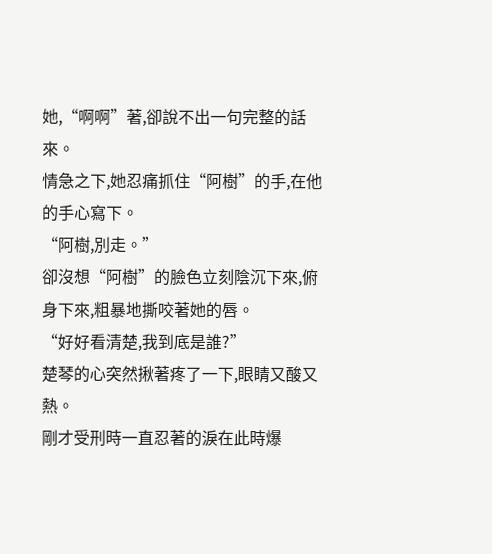她,“啊啊”著,卻說不出一句完整的話來。
情急之下,她忍痛抓住“阿樹”的手,在他的手心寫下。
“阿樹,別走。”
卻沒想“阿樹”的臉色立刻陰沉下來,俯身下來,粗暴地撕咬著她的唇。
“好好看清楚,我到底是誰?”
楚琴的心突然揪著疼了一下,眼睛又酸又熱。
剛才受刑時一直忍著的淚在此時爆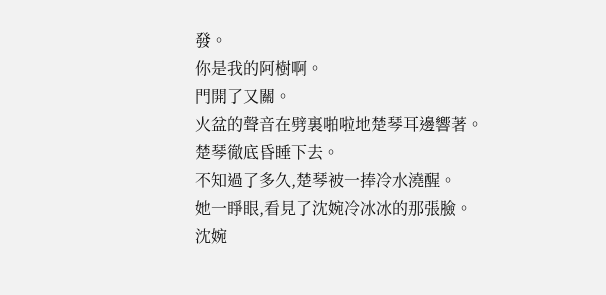發。
你是我的阿樹啊。
門開了又關。
火盆的聲音在劈裏啪啦地楚琴耳邊響著。
楚琴徹底昏睡下去。
不知過了多久,楚琴被一捧冷水澆醒。
她一睜眼,看見了沈婉冷冰冰的那張臉。
沈婉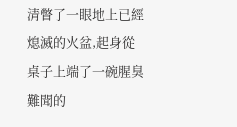清瞥了一眼地上已經熄滅的火盆,起身從桌子上端了一碗腥臭難聞的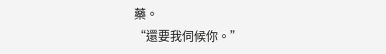藥。
“還要我伺候你。”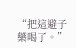“把這避子藥喝了。”